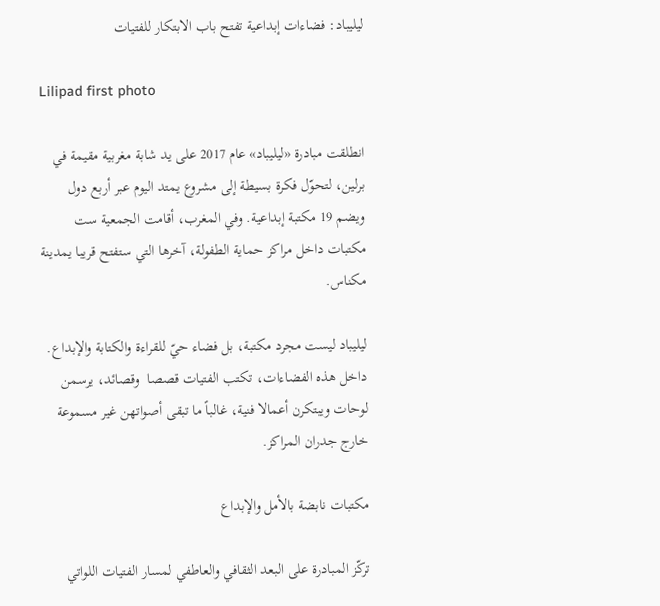ليليباد: فضاءات إبداعية تفتح باب الابتكار للفتيات

Lilipad first photo

انطلقت مبادرة «ليليباد» عام 2017 على يد شابة مغربية مقيمة في برلين، لتحوّل فكرة بسيطة إلى مشروع يمتد اليوم عبر أربع دول ويضم 19 مكتبة إبداعية. وفي المغرب، أقامت الجمعية ست مكتبات داخل مراكز حماية الطفولة، آخرها التي ستفتح قريبا يمدينة مكناس.

ليليباد ليست مجرد مكتبة، بل فضاء حيّ للقراءة والكتابة والإبداع. داخل هذه الفضاءات، تكتب الفتيات قصصا  وقصائد، يرسمن لوحات ويبتكرن أعمالا فنية، غالباً ما تبقى أصواتهن غير مسموعة خارج جدران المراكز.

مكتبات نابضة بالأمل والإبداع

تركّز المبادرة على البعد الثقافي والعاطفي لمسار الفتيات اللواتي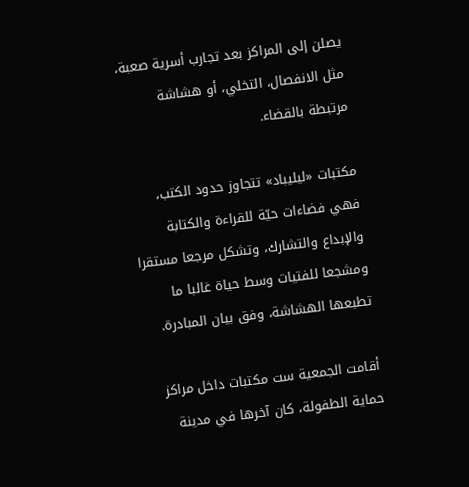يصلن إلى المراكز بعد تجارب أسرية صعبة، مثل الانفصال، التخلي، أو هشاشة مرتبطة بالقضاء.

مكتبات «ليليباد» تتجاوز حدود الكتب، فهي فضاءات حيّة للقراءة والكتابة والإبداع والتشارك، وتشكل مرجعا مستقرا ومشجعا للفتيات وسط حياة غالبا ما تطبعها الهشاشة، وفق بيان المبادرة.

أقامت الجمعية ست مكتبات داخل مراكز حماية الطفولة، كان آخرها في مدينة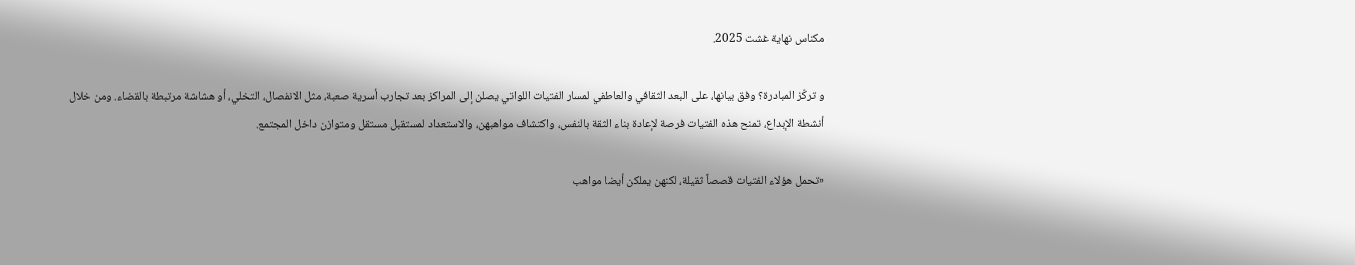مكناس نهاية غشت 2025.

و تركّز المبادرة؟ وفق بيانها، على البعد الثقافي والعاطفي لمسار الفتيات اللواتي يصلن إلى المراكز بعد تجارب أسرية صعبة، مثل الانفصال، التخلي، أو هشاشة مرتبطة بالقضاء. ومن خلال أنشطة الإبداع، تمنح هذه الفتيات فرصة لإعادة بناء الثقة بالنفس، واكتشاف مواهبهن، والاستعداد لمستقبل مستقل ومتوازن داخل المجتمع.

«تحمل هؤلاء الفتيات قصصاً ثقيلة، لكنهن يملكن أيضا مواهب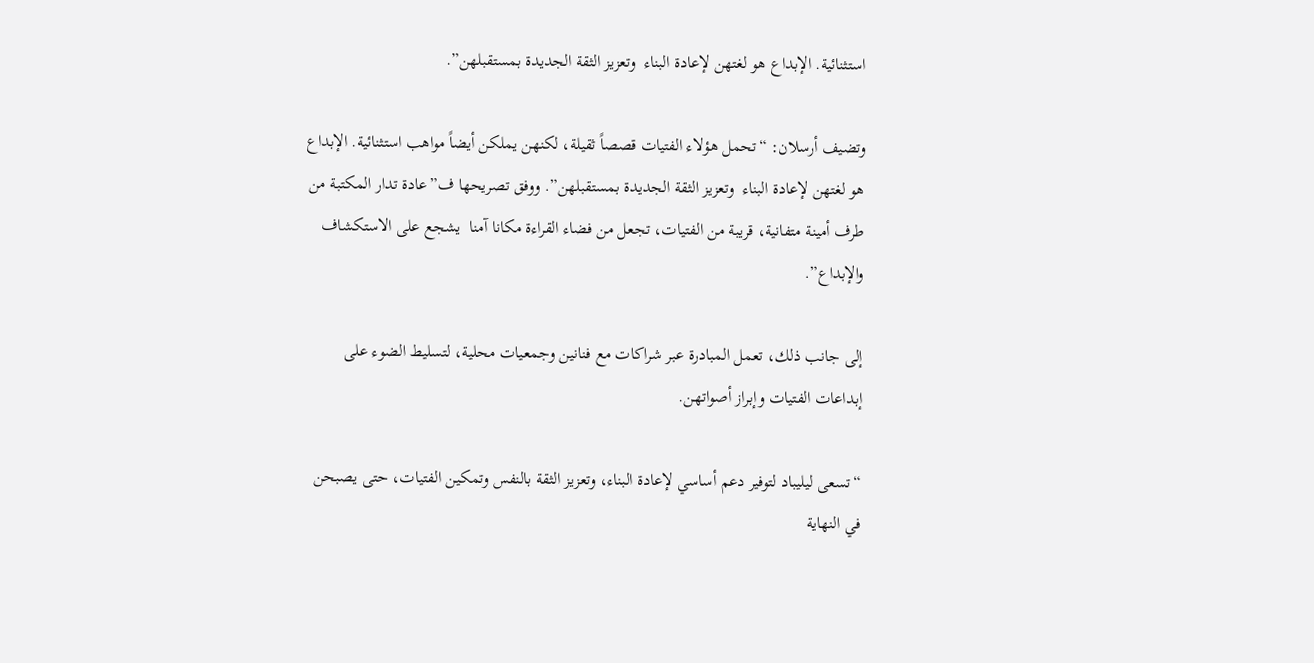استثنائية. الإبداع هو لغتهن لإعادة البناء  وتعزيز الثقة الجديدة بمستقبلهن”.

وتضيف أرسلان: “تحمل هؤلاء الفتيات قصصاً ثقيلة، لكنهن يملكن أيضاً مواهب استثنائية. الإبداع هو لغتهن لإعادة البناء  وتعزيز الثقة الجديدة بمستقبلهن”. ووفق تصريحها ف”عادة تدار المكتبة من طرف أمينة متفانية، قريبة من الفتيات، تجعل من فضاء القراءة مكانا آمنا  يشجع على الاستكشاف والإبداع”.

إلى جانب ذلك، تعمل المبادرة عبر شراكات مع فنانين وجمعيات محلية، لتسليط الضوء على إبداعات الفتيات وإبراز أصواتهن.

“تسعى ليليباد لتوفير دعم أساسي لإعادة البناء، وتعزيز الثقة بالنفس وتمكين الفتيات، حتى يصبحن في النهاية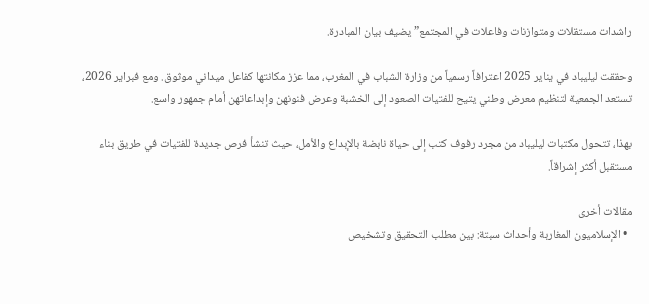راشدات مستقلات ومتوازنات وفاعلات في المجتمع”يضيف بيان المبادرة.

وحققت ليليباد في يناير 2025 اعترافاً رسمياً من وزارة الشباب في المغرب، مما عزز مكانتها كفاعل ميداني موثوق. ومع فبراير 2026، تستعد الجمعية لتنظيم معرض وطني يتيح للفتيات الصعود إلى الخشبة وعرض فنونهن وإبداعاتهن أمام جمهور واسع.

بهذا، تتحول مكتبات ليليباد من مجرد رفوف كتب إلى حياة نابضة بالإبداع والأمل، حيث تنشأ فرص جديدة للفتيات في طريق بناء مستقبل أكثر إشراقاً.

مقالات أخرى
  • الإسلاميون المغاربة وأحداث سبتة: بين مطلب التحقيق وتشخيص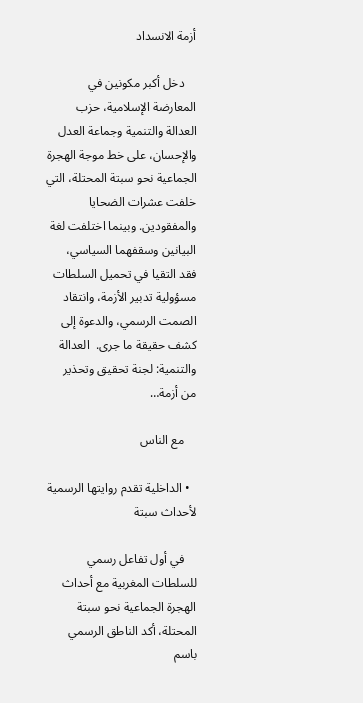أزمة الانسداد

    دخل أكبر مكونين في المعارضة الإسلامية، حزب العدالة والتنمية وجماعة العدل والإحسان، على خط موجة الهجرة الجماعية نحو سبتة المحتلة، التي خلفت عشرات الضحايا والمفقودين. وبينما اختلفت لغة البيانين وسقفهما السياسي، فقد التقيا في تحميل السلطات مسؤولية تدبير الأزمة، وانتقاد الصمت الرسمي، والدعوة إلى كشف حقيقة ما جرى.  العدالة والتنمية: لجنة تحقيق وتحذير من أزمة…

    مع الناس

  • الداخلية تقدم روايتها الرسمية لأحداث سبتة

    في أول تفاعل رسمي للسلطات المغربية مع أحداث الهجرة الجماعية نحو سبتة المحتلة، أكد الناطق الرسمي باسم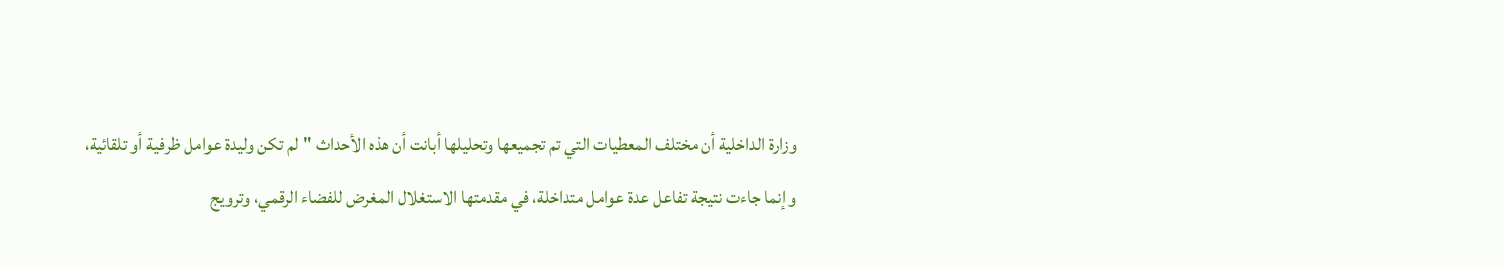وزارة الداخلية أن مختلف المعطيات التي تم تجميعها وتحليلها أبانت أن هذه الأحداث "لم تكن وليدة عوامل ظرفية أو تلقائية، وإنما جاءت نتيجة تفاعل عدة عوامل متداخلة، في مقدمتها الاستغلال المغرض للفضاء الرقمي، وترويج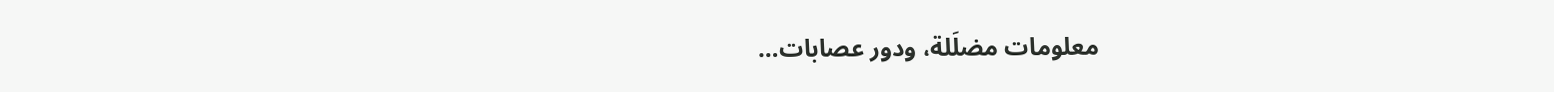معلومات مضلَلة، ودور عصابات…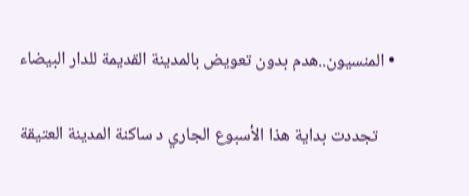• المنسيون..هدم بدون تعويض بالمدينة القديمة للدار البيضاء

    تجددت بداية هذا الأسبوع الجاري د ساكنة المدينة العتيقة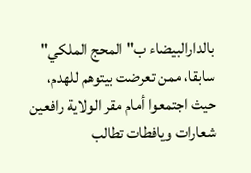بالدارالبيضاء ب"المحج الملكي" سابقا، ممن تعرضت بيتوهم للهدم، حيث اجتمعوا أمام مقر الولاية رافعين شعارات ويافطات تطالب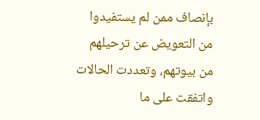بإنصاف ممن لم يستفيدوا من التعويض عن ترحيلهم من بيوتهم، وتعددت الحالات واتفقت على ما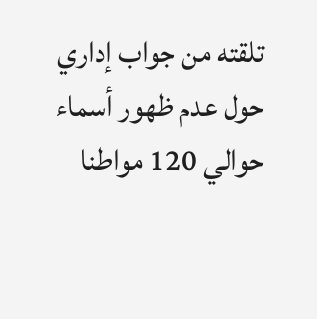تلقته من جواب إداري حول عدم ظهور أسماء حوالي 120 مواطنا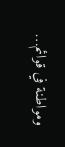ومواطنة في قوائم…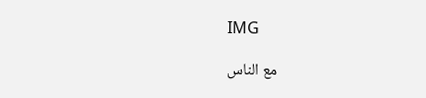IMG

    مع الناس